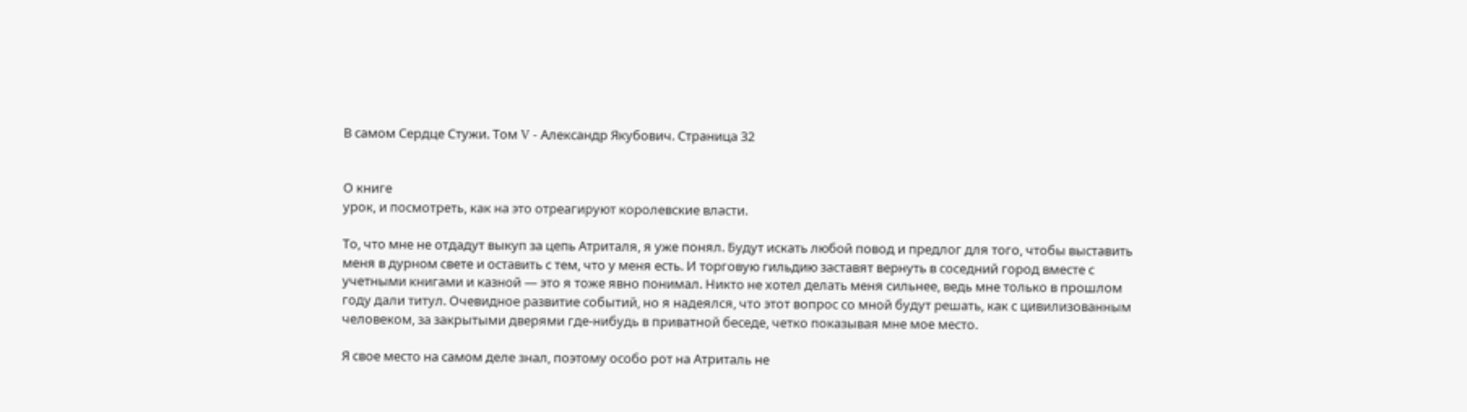В самом Сердце Стужи. Том V - Александр Якубович. Страница 32


О книге
урок, и посмотреть, как на это отреагируют королевские власти.

То, что мне не отдадут выкуп за цепь Атриталя, я уже понял. Будут искать любой повод и предлог для того, чтобы выставить меня в дурном свете и оставить с тем, что у меня есть. И торговую гильдию заставят вернуть в соседний город вместе с учетными книгами и казной — это я тоже явно понимал. Никто не хотел делать меня сильнее, ведь мне только в прошлом году дали титул. Очевидное развитие событий, но я надеялся, что этот вопрос со мной будут решать, как с цивилизованным человеком, за закрытыми дверями где-нибудь в приватной беседе, четко показывая мне мое место.

Я свое место на самом деле знал, поэтому особо рот на Атриталь не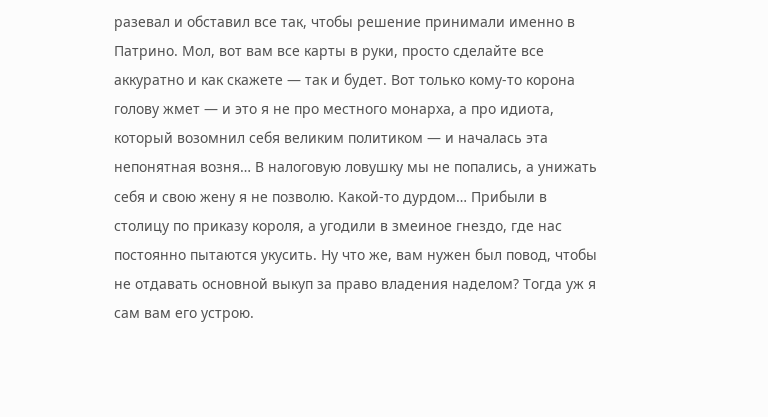разевал и обставил все так, чтобы решение принимали именно в Патрино. Мол, вот вам все карты в руки, просто сделайте все аккуратно и как скажете — так и будет. Вот только кому-то корона голову жмет — и это я не про местного монарха, а про идиота, который возомнил себя великим политиком — и началась эта непонятная возня… В налоговую ловушку мы не попались, а унижать себя и свою жену я не позволю. Какой-то дурдом… Прибыли в столицу по приказу короля, а угодили в змеиное гнездо, где нас постоянно пытаются укусить. Ну что же, вам нужен был повод, чтобы не отдавать основной выкуп за право владения наделом? Тогда уж я сам вам его устрою.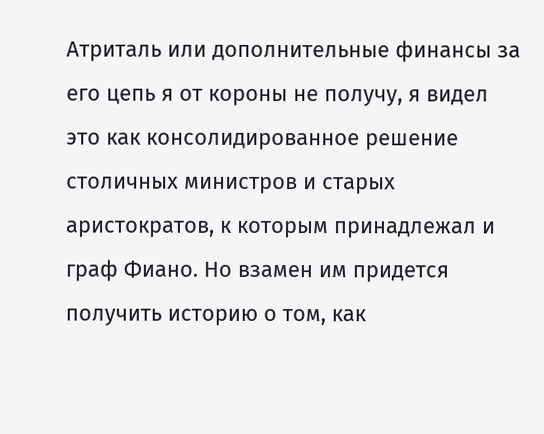Атриталь или дополнительные финансы за его цепь я от короны не получу, я видел это как консолидированное решение столичных министров и старых аристократов, к которым принадлежал и граф Фиано. Но взамен им придется получить историю о том, как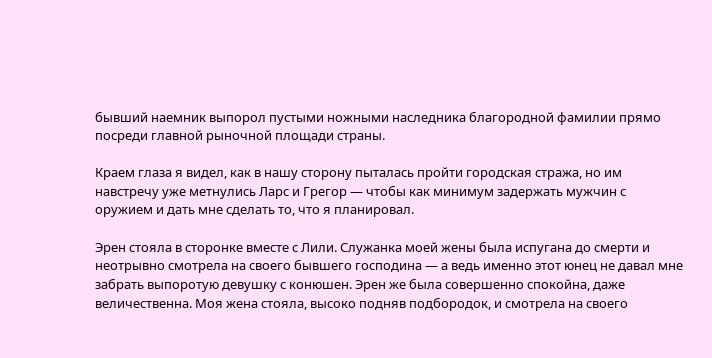бывший наемник выпорол пустыми ножными наследника благородной фамилии прямо посреди главной рыночной площади страны.

Краем глаза я видел, как в нашу сторону пыталась пройти городская стража, но им навстречу уже метнулись Ларс и Грегор — чтобы как минимум задержать мужчин с оружием и дать мне сделать то, что я планировал.

Эрен стояла в сторонке вместе с Лили. Служанка моей жены была испугана до смерти и неотрывно смотрела на своего бывшего господина — а ведь именно этот юнец не давал мне забрать выпоротую девушку с конюшен. Эрен же была совершенно спокойна, даже величественна. Моя жена стояла, высоко подняв подбородок, и смотрела на своего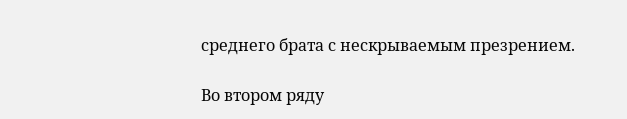среднего брата с нескрываемым презрением.

Во втором ряду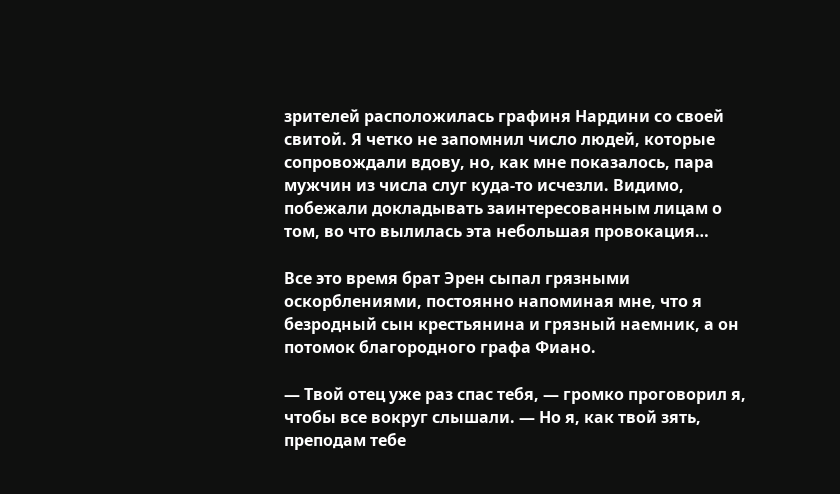зрителей расположилась графиня Нардини со своей свитой. Я четко не запомнил число людей, которые сопровождали вдову, но, как мне показалось, пара мужчин из числа слуг куда-то исчезли. Видимо, побежали докладывать заинтересованным лицам о том, во что вылилась эта небольшая провокация…

Все это время брат Эрен сыпал грязными оскорблениями, постоянно напоминая мне, что я безродный сын крестьянина и грязный наемник, а он потомок благородного графа Фиано.

— Твой отец уже раз спас тебя, — громко проговорил я, чтобы все вокруг слышали. — Но я, как твой зять, преподам тебе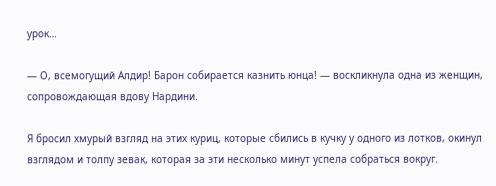урок…

— О, всемогущий Алдир! Барон собирается казнить юнца! — воскликнула одна из женщин, сопровождающая вдову Нардини.

Я бросил хмурый взгляд на этих куриц, которые сбились в кучку у одного из лотков, окинул взглядом и толпу зевак, которая за эти несколько минут успела собраться вокруг.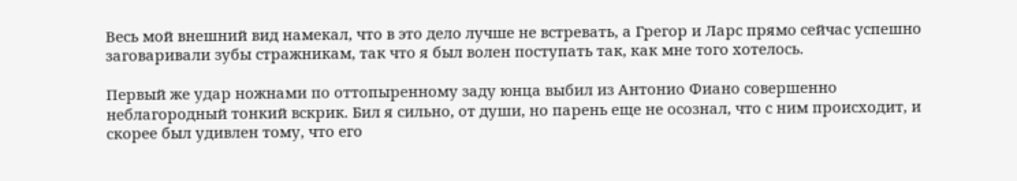Весь мой внешний вид намекал, что в это дело лучше не встревать, а Грегор и Ларс прямо сейчас успешно заговаривали зубы стражникам, так что я был волен поступать так, как мне того хотелось.

Первый же удар ножнами по оттопыренному заду юнца выбил из Антонио Фиано совершенно неблагородный тонкий вскрик. Бил я сильно, от души, но парень еще не осознал, что с ним происходит, и скорее был удивлен тому, что его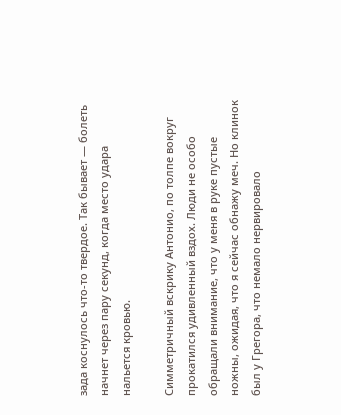зада коснулось что-то твердое. Так бывает — болеть начнет через пару секунд, когда место удара нальется кровью.

Симметричный вскрику Антонио, по толпе вокруг прокатился удивленный вздох. Люди не особо обращали внимание, что у меня в руке пустые ножны, ожидая, что я сейчас обнажу меч. Но клинок был у Грегора, что немало нервировало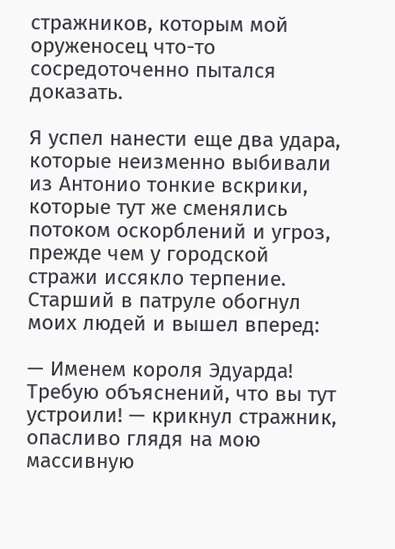стражников, которым мой оруженосец что-то сосредоточенно пытался доказать.

Я успел нанести еще два удара, которые неизменно выбивали из Антонио тонкие вскрики, которые тут же сменялись потоком оскорблений и угроз, прежде чем у городской стражи иссякло терпение. Старший в патруле обогнул моих людей и вышел вперед:

— Именем короля Эдуарда! Требую объяснений, что вы тут устроили! — крикнул стражник, опасливо глядя на мою массивную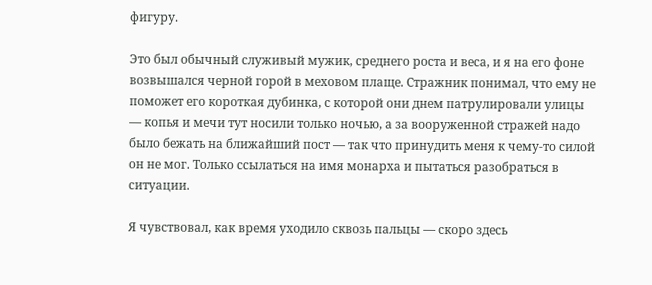фигуру.

Это был обычный служивый мужик, среднего роста и веса, и я на его фоне возвышался черной горой в меховом плаще. Стражник понимал, что ему не поможет его короткая дубинка, с которой они днем патрулировали улицы — копья и мечи тут носили только ночью, а за вооруженной стражей надо было бежать на ближайший пост — так что принудить меня к чему-то силой он не мог. Только ссылаться на имя монарха и пытаться разобраться в ситуации.

Я чувствовал, как время уходило сквозь пальцы — скоро здесь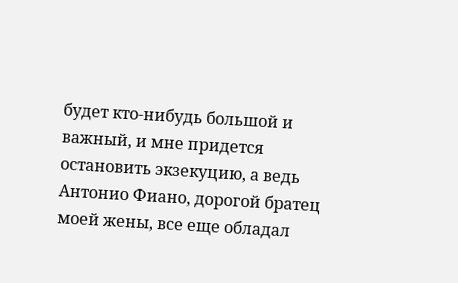будет кто-нибудь большой и важный, и мне придется остановить экзекуцию, а ведь Антонио Фиано, дорогой братец моей жены, все еще обладал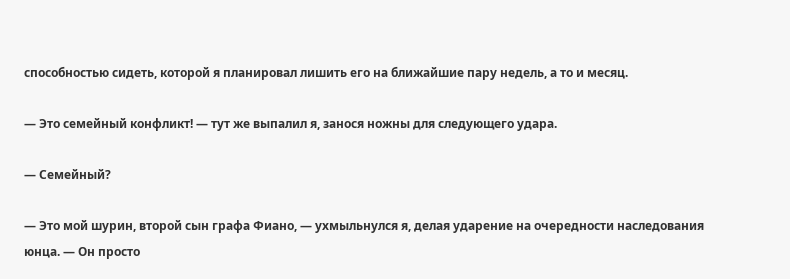способностью сидеть, которой я планировал лишить его на ближайшие пару недель, а то и месяц.

— Это семейный конфликт! — тут же выпалил я, занося ножны для следующего удара.

— Семейный?

— Это мой шурин, второй сын графа Фиано, — ухмыльнулся я, делая ударение на очередности наследования юнца. — Он просто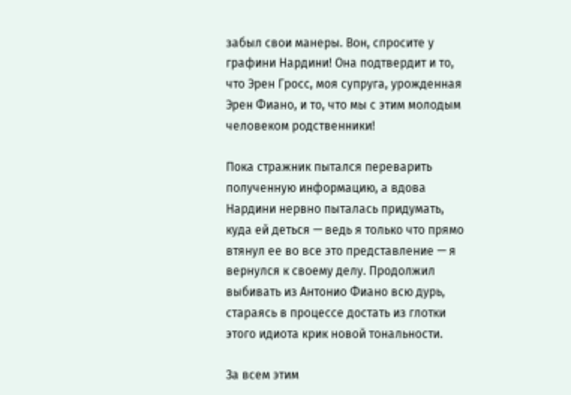забыл свои манеры. Вон, спросите у графини Нардини! Она подтвердит и то, что Эрен Гросс, моя супруга, урожденная Эрен Фиано, и то, что мы с этим молодым человеком родственники!

Пока стражник пытался переварить полученную информацию, а вдова Нардини нервно пыталась придумать, куда ей деться — ведь я только что прямо втянул ее во все это представление — я вернулся к своему делу. Продолжил выбивать из Антонио Фиано всю дурь, стараясь в процессе достать из глотки этого идиота крик новой тональности.

За всем этим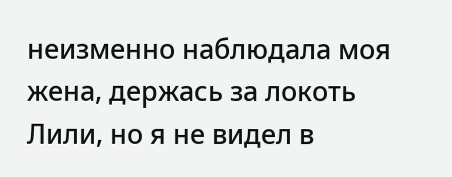неизменно наблюдала моя жена, держась за локоть Лили, но я не видел в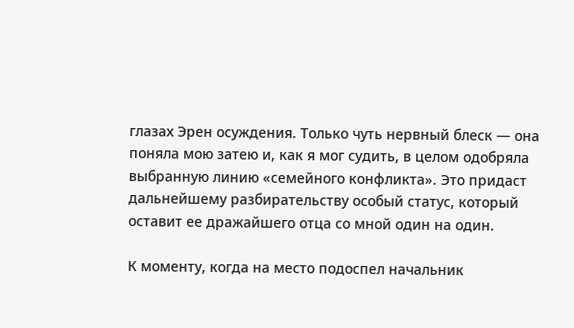глазах Эрен осуждения. Только чуть нервный блеск — она поняла мою затею и, как я мог судить, в целом одобряла выбранную линию «семейного конфликта». Это придаст дальнейшему разбирательству особый статус, который оставит ее дражайшего отца со мной один на один.

К моменту, когда на место подоспел начальник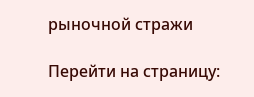рыночной стражи

Перейти на страницу: